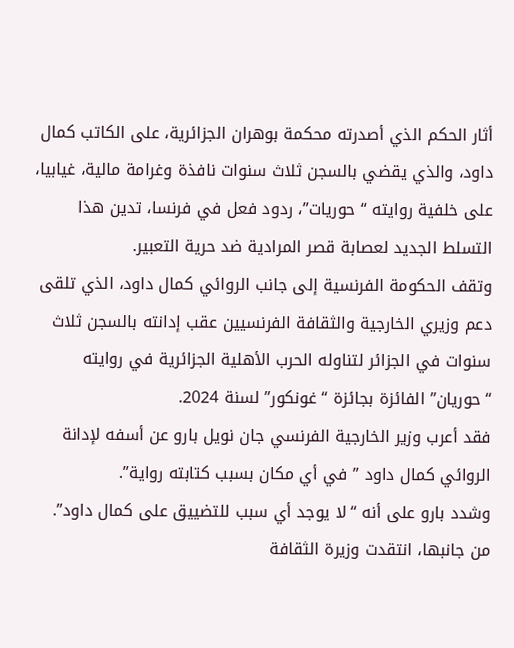أثار الحكم الذي أصدرته محكمة بوهران الجزائرية، على الكاتب كمال داود، والذي يقضي بالسجن ثلاث سنوات نافذة وغرامة مالية، غيابيا، على خلفية روايته “حوريات”، ردود فعل في فرنسا، تدين هذا التسلط الجديد لعصابة قصر المرادية ضد حرية التعبير.
وتقف الحكومة الفرنسية إلى جانب الروائي كمال داود، الذي تلقى دعم وزيري الخارجية والثقافة الفرنسيين عقب إدانته بالسجن ثلاث سنوات في الجزائر لتناوله الحرب الأهلية الجزائرية في روايته “حوريان” الفائزة بجائزة “غونكور” لسنة 2024.
فقد أعرب وزير الخارجية الفرنسي جان نويل بارو عن أسفه لإدانة الروائي كمال داود ” في أي مكان بسبب كتابته رواية”.
وشدد بارو على أنه “لا يوجد أي سبب للتضييق على كمال داود”.
من جانبها، انتقدت وزيرة الثقافة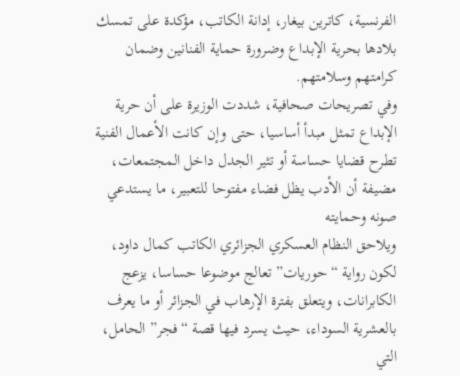الفرنسية، كاترين بيغار، إدانة الكاتب، مؤكدة على تمسك بلادها بحرية الإبداع وضرورة حماية الفنانين وضمان كرامتهم وسلامتهم.
وفي تصريحات صحافية، شددت الوزيرة على أن حرية الإبداع تمثل مبدأ أساسيا، حتى وإن كانت الأعمال الفنية تطرح قضايا حساسة أو تثير الجدل داخل المجتمعات، مضيفة أن الأدب يظل فضاء مفتوحا للتعبير، ما يستدعي صونه وحمايته
ويلاحق النظام العسكري الجزائري الكاتب كمال داود، لكون رواية “حوريات” تعالج موضوعا حساسا، يزعج الكابرانات، ويتعلق بفترة الإرهاب في الجزائر أو ما يعرف بالعشرية السوداء، حيث يسرد فيها قصة “فجر” الحامل، التي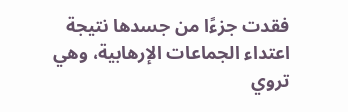فقدت جزءًا من جسدها نتيجة اعتداء الجماعات الإرهابية، وهي تروي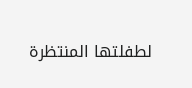لطفلتها المنتظرة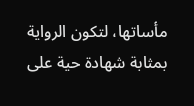مأساتها، لتكون الرواية بمثابة شهادة حية على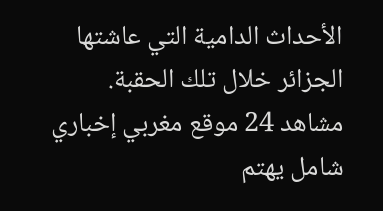الأحداث الدامية التي عاشتها الجزائر خلال تلك الحقبة.
مشاهد 24 موقع مغربي إخباري شامل يهتم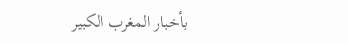بأخبار المغرب الكبير